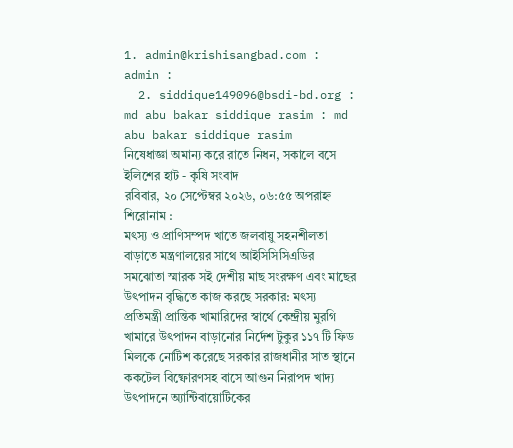1. admin@krishisangbad.com : admin :
  2. siddique149096@bsdi-bd.org : md abu bakar siddique rasim : md abu bakar siddique rasim
নিষেধাজ্ঞা অমান্য করে রাতে নিধন, সকালে বসে ইলিশের হাট - কৃষি সংবাদ
রবিবার, ২০ সেপ্টেম্বর ২০২৬, ০৬:৫৫ অপরাহ্ন
শিরোনাম :
মৎস্য ও প্রাণিসম্পদ খাতে জলবায়ু সহনশীলতা বাড়াতে মন্ত্রণালয়ের সাথে আইসিসিসিএডির সমঝোতা স্মারক সই দেশীয় মাছ সংরক্ষণ এবং মাছের উৎপাদন বৃদ্ধিতে কাজ করছে সরকার: মৎস্য প্রতিমন্ত্রী প্রান্তিক খামারিদের স্বার্থে কেন্দ্রীয় মুরগি খামারে উৎপাদন বাড়ানোর নির্দেশ টুকুর ১১৭ টি ফিড মিলকে নোটিশ করেছে সরকার রাজধানীর সাত স্থানে ককটেল বিষ্ফোরণসহ বাসে আগুন নিরাপদ খাদ্য উৎপাদনে অ্যান্টিবায়োটিকের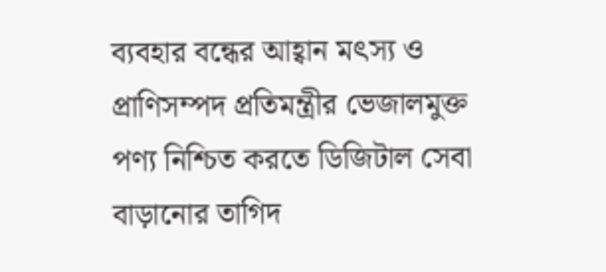ব্যবহার বন্ধের আহ্বান মৎস্য ও প্রাণিসম্পদ প্রতিমন্ত্রীর ভেজালমুক্ত পণ্য নিশ্চিত করতে ডিজিটাল সেবা বাড়ানোর তাগিদ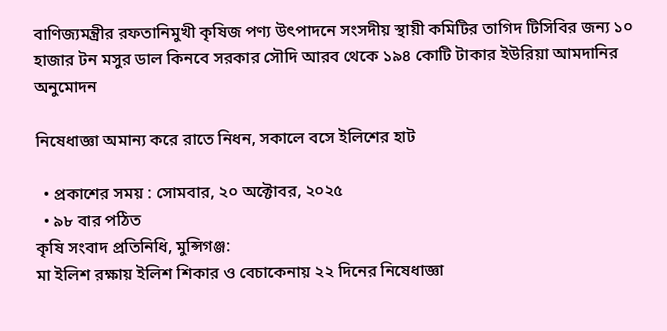বাণিজ্যমন্ত্রীর রফতানিমুখী কৃষিজ পণ্য উৎপাদনে সংসদীয় স্থায়ী কমিটির তাগিদ টিসিবির জন্য ১০ হাজার টন মসুর ডাল কিনবে সরকার সৌদি আরব থেকে ১৯৪ কোটি টাকার ইউরিয়া আমদানির অনুমোদন

নিষেধাজ্ঞা অমান্য করে রাতে নিধন, সকালে বসে ইলিশের হাট

  • প্রকাশের সময় : সোমবার, ২০ অক্টোবর, ২০২৫
  • ৯৮ বার পঠিত
কৃষি সংবাদ প্রতিনিধি, মুন্সিগঞ্জ:
মা ইলিশ রক্ষায় ইলিশ শিকার ও বেচাকেনায় ২২ দিনের নিষেধাজ্ঞা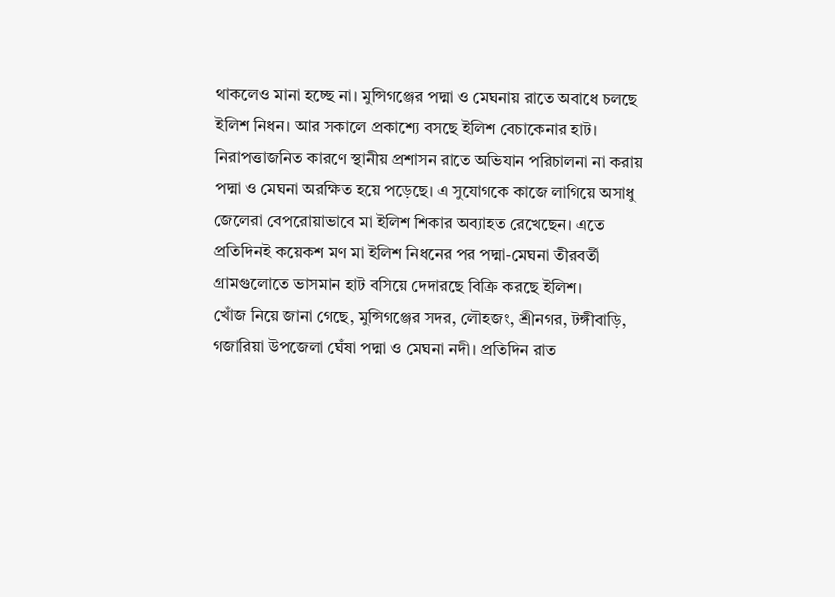থাকলেও মানা হচ্ছে না। মুন্সিগঞ্জের পদ্মা ও মেঘনায় রাতে অবাধে চলছে ইলিশ নিধন। আর সকালে প্রকাশ্যে বসছে ইলিশ বেচাকেনার হাট।
নিরাপত্তাজনিত কারণে স্থানীয় প্রশাসন রাতে অভিযান পরিচালনা না করায় পদ্মা ও মেঘনা অরক্ষিত হয়ে পড়েছে। এ সুযোগকে কাজে লাগিয়ে অসাধু জেলেরা বেপরোয়াভাবে মা ইলিশ শিকার অব্যাহত রেখেছেন। এতে প্রতিদিনই কয়েকশ মণ মা ইলিশ নিধনের পর পদ্মা-মেঘনা তীরবর্তী গ্রামগুলোতে ভাসমান হাট বসিয়ে দেদারছে বিক্রি করছে ইলিশ।
খোঁজ নিয়ে জানা গেছে, মুন্সিগঞ্জের সদর, লৌহজং, শ্রীনগর, টঙ্গীবাড়ি, গজারিয়া উপজেলা ঘেঁষা পদ্মা ও মেঘনা নদী। প্রতিদিন রাত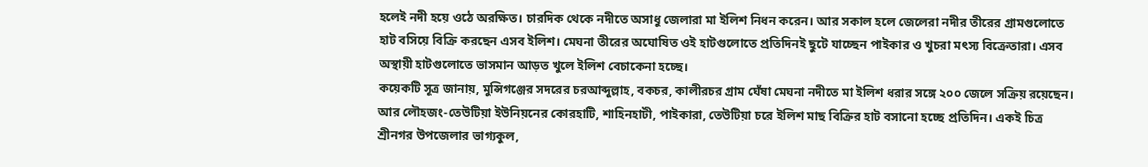হলেই নদী হয়ে ওঠে অরক্ষিত। চারদিক থেকে নদীতে অসাধু জেলারা মা ইলিশ নিধন করেন। আর সকাল হলে জেলেরা নদীর তীরের গ্রামগুলোতে হাট বসিয়ে বিক্রি করছেন এসব ইলিশ। মেঘনা তীরের অঘোষিত ওই হাটগুলোতে প্রতিদিনই ছুটে যাচ্ছেন পাইকার ও খুচরা মৎস্য বিক্রেতারা। এসব অস্থায়ী হাটগুলোতে ভাসমান আড়ত খুলে ইলিশ বেচাকেনা হচ্ছে।
কয়েকটি সূত্র জানায়, মুন্সিগঞ্জের সদরের চরআব্দুল্লাহ, বকচর, কালীরচর গ্রাম ঘেঁষা মেঘনা নদীতে মা ইলিশ ধরার সঙ্গে ২০০ জেলে সক্রিয় রয়েছেন। আর লৌহজং-তেউটিয়া ইউনিয়নের কোরহাটি, শাহিনহাটী, পাইকারা, তেউটিয়া চরে ইলিশ মাছ বিক্রির হাট বসানো হচ্ছে প্রতিদিন। একই চিত্র শ্রীনগর উপজেলার ভাগ্যকুল,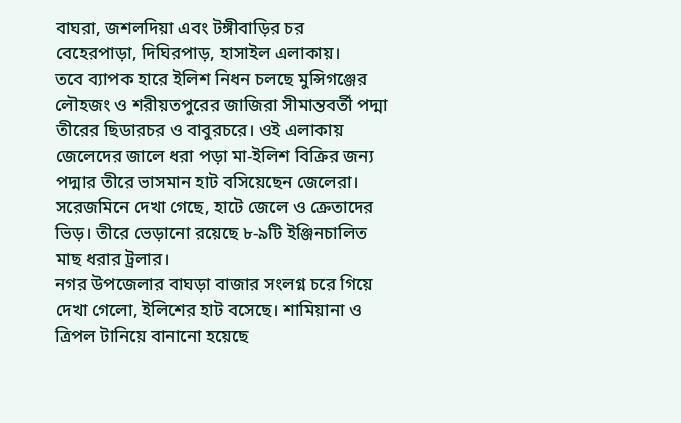বাঘরা, জশলদিয়া এবং টঙ্গীবাড়ির চর বেহেরপাড়া, দিঘিরপাড়, হাসাইল এলাকায়।
তবে ব্যাপক হারে ইলিশ নিধন চলছে মুন্সিগঞ্জের লৌহজং ও শরীয়তপুরের জাজিরা সীমান্তবর্তী পদ্মা তীরের ছিডারচর ও বাবুরচরে। ওই এলাকায় জেলেদের জালে ধরা পড়া মা-ইলিশ বিক্রির জন্য পদ্মার তীরে ভাসমান হাট বসিয়েছেন জেলেরা।
সরেজমিনে দেখা গেছে, হাটে জেলে ও ক্রেতাদের ভিড়। তীরে ভেড়ানো রয়েছে ৮-৯টি ইঞ্জিনচালিত মাছ ধরার ট্রলার।
নগর উপজেলার বাঘড়া বাজার সংলগ্ন চরে গিয়ে দেখা গেলো, ইলিশের হাট বসেছে। শামিয়ানা ও ত্রিপল টানিয়ে বানানো হয়েছে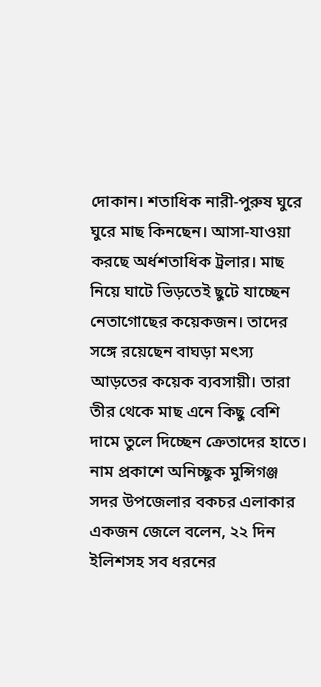দোকান। শতাধিক নারী-পুরুষ ঘুরে ঘুরে মাছ কিনছেন। আসা-যাওয়া করছে অর্ধশতাধিক ট্রলার। মাছ নিয়ে ঘাটে ভিড়তেই ছুটে যাচ্ছেন নেতাগোছের কয়েকজন। তাদের সঙ্গে রয়েছেন বাঘড়া মৎস্য আড়তের কয়েক ব্যবসায়ী। তারা তীর থেকে মাছ এনে কিছু বেশি দামে তুলে দিচ্ছেন ক্রেতাদের হাতে।
নাম প্রকাশে অনিচ্ছুক মুন্সিগঞ্জ সদর উপজেলার বকচর এলাকার একজন জেলে বলেন, ২২ দিন ইলিশসহ সব ধরনের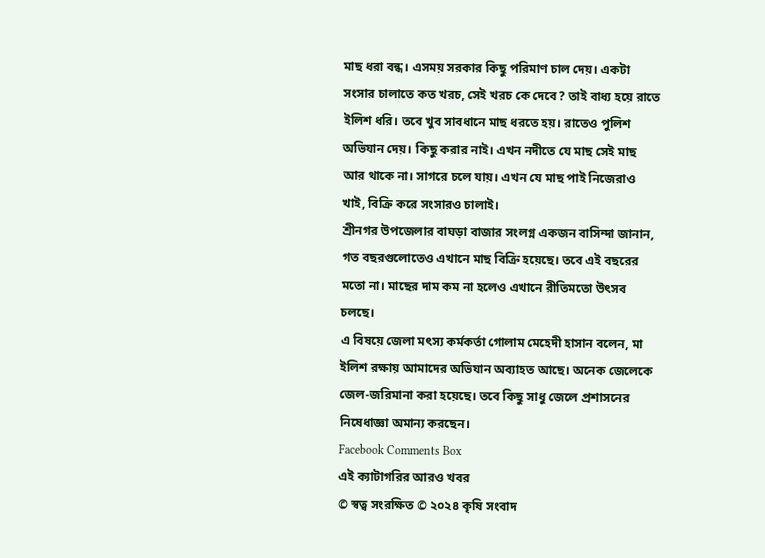মাছ ধরা বন্ধ। এসময় সরকার কিছু পরিমাণ চাল দেয়। একটা সংসার চালাতে কত খরচ, সেই খরচ কে দেবে? তাই বাধ্য হয়ে রাতে ইলিশ ধরি। তবে খুব সাবধানে মাছ ধরতে হয়। রাতেও পুলিশ অভিযান দেয়। কিছু করার নাই। এখন নদীতে যে মাছ সেই মাছ আর থাকে না। সাগরে চলে যায়। এখন যে মাছ পাই নিজেরাও খাই, বিক্রি করে সংসারও চালাই।
শ্রীনগর উপজেলার বাঘড়া বাজার সংলগ্ন একজন বাসিন্দা জানান, গত বছরগুলোতেও এখানে মাছ বিক্রি হয়েছে। তবে এই বছরের মতো না। মাছের দাম কম না হলেও এখানে রীতিমতো উৎসব চলছে।
এ বিষয়ে জেলা মৎস্য কর্মকর্তা গোলাম মেহেদী হাসান বলেন, মা ইলিশ রক্ষায় আমাদের অভিযান অব্যাহত আছে। অনেক জেলেকে জেল-জরিমানা করা হয়েছে। তবে কিছু সাধু জেলে প্রশাসনের নিষেধাজ্ঞা অমান্য করছেন।
Facebook Comments Box
এই ক্যাটাগরির আরও খবর
© স্বত্ব সংরক্ষিত © ২০২৪ কৃষি সংবাদ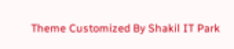Theme Customized By Shakil IT Park